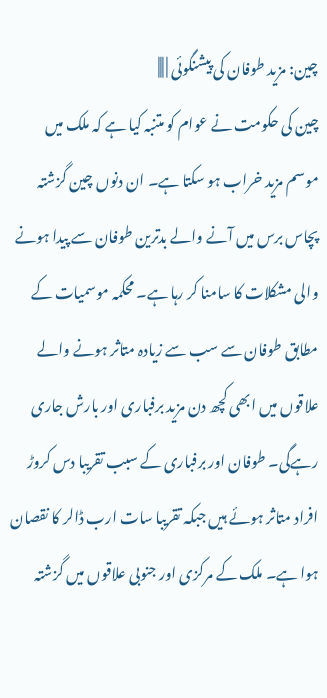چین: مزید طوفان کی پیشنگوئی | |||
چین کی حکومت نے عوام کو متنبہ کیا ہے کہ ملک میں موسم مزید خراب ہو سکتا ہے۔ ان دنوں چین گزشتہ پچاس برس میں آنے والے بدترین طوفان سے پیدا ہونے والی مشکلات کا سامنا کر رہا ہے۔ محکمہ موسمیات کے مطابق طوفان سے سب سے زیادہ متاثر ہونے والے علاقوں میں ابھی کچھ دن مزید برفباری اور بارش جاری رہےگی۔ طوفان اور برفباری کے سبب تقریبا دس کروڑ افراد متاثر ہوئے ہیں جبکہ تقریبا سات ارب ڈالر کا نقصان ہوا ہے۔ ملک کے مرکزی اور جنوبی علاقوں میں گزشتہ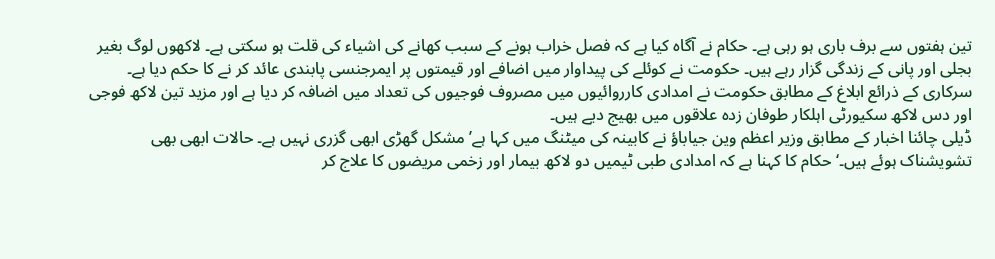تین ہفتوں سے برف باری ہو رہی ہے۔ حکام نے آگاہ کیا ہے کہ فصل خراب ہونے کے سبب کھانے کی اشیاء کی قلت ہو سکتی ہے۔ لاکھوں لوگ بغیر بجلی اور پانی کے زندگی گزار رہے ہیں۔ حکومت نے کوئلے کی پیداوار میں اضافے اور قیمتوں پر ایمرجنسی پابندی عائد کر نے کا حکم دیا ہے۔ سرکاری کے ذرائع ابلاغ کے مطابق حکومت نے امدادی کارروائیوں میں مصروف فوجیوں کی تعداد میں اضافہ کر دیا ہے اور مزید تین لاکھ فوجی اور دس لاکھ سکیورٹی اہلکار طوفان زدہ علاقوں میں بھیج دیے ہیں۔
ڈیلی چائنا اخبار کے مطابق وزیر اعظم وین جیاباؤ نے کابینہ کی میٹنگ میں کہا ہے’ مشکل گھڑی ابھی گزری نہیں ہے۔ حالات ابھی بھی تشویشناک ہوئے ہیں۔‘ حکام کا کہنا ہے کہ امدادی طبی ٹیمیں دو لاکھ بیمار اور زخمی مریضوں کا علاج کر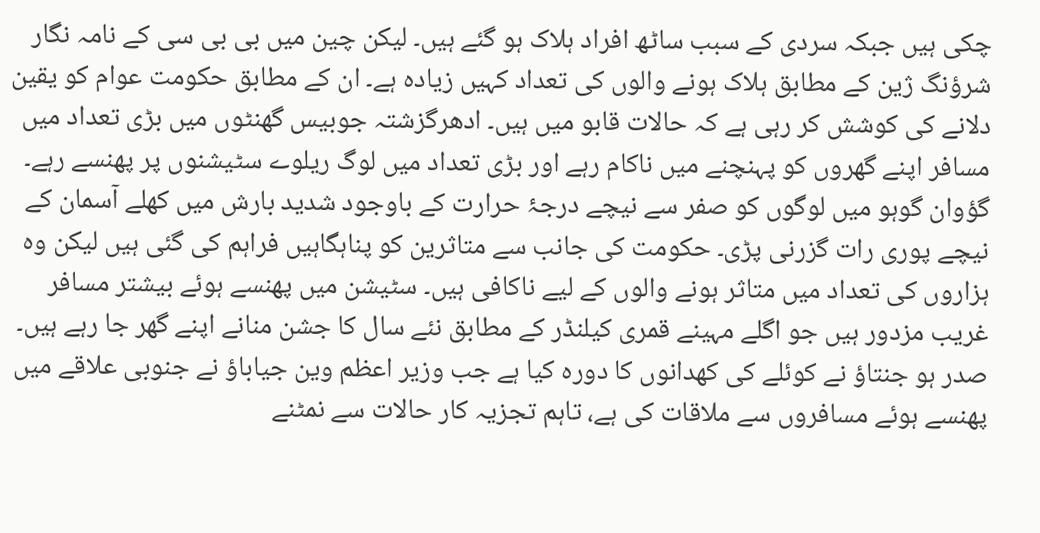چکی ہیں جبکہ سردی کے سبب ساٹھ افراد ہلاک ہو گئے ہیں۔ لیکن چین میں بی بی سی کے نامہ نگار شرؤنگ ژین کے مطابق ہلاک ہونے والوں کی تعداد کہیں زیادہ ہے۔ ان کے مطابق حکومت عوام کو یقین دلانے کی کوشش کر رہی ہے کہ حالات قابو میں ہیں۔ ادھرگزشتہ جوبیس گھنٹوں میں بڑی تعداد میں مسافر اپنے گھروں کو پہنچنے میں ناکام رہے اور بڑی تعداد میں لوگ ریلوے سٹیشنوں پر پھنسے رہے۔ گؤوان گوہو میں لوگوں کو صفر سے نیچے درجۂ حرارت کے باوجود شدید بارش میں کھلے آسمان کے نیچے پوری رات گزرنی پڑی۔ حکومت کی جانب سے متاثرین کو پناہگاہیں فراہم کی گئی ہیں لیکن وہ ہزاروں کی تعداد میں متاثر ہونے والوں کے لیے ناکافی ہیں۔ سٹیشن میں پھنسے ہوئے بیشتر مسافر غریب مزدور ہیں جو اگلے مہینے قمری کیلنڈر کے مطابق نئے سال کا جشن منانے اپنے گھر جا رہے ہیں۔ صدر ہو جنتاؤ نے کوئلے کی کھدانوں کا دورہ کیا ہے جب وزیر اعظم وین جیاباؤ نے جنوبی علاقے میں پھنسے ہوئے مسافروں سے ملاقات کی ہے، تاہم تجزیہ کار حالات سے نمٹنے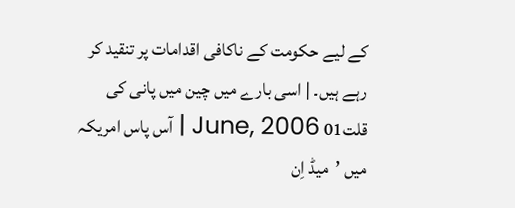کے لیے حکومت کے ناکافی اقدامات پر تنقید کر رہے ہیں۔ | اسی بارے میں چین میں پانی کی قلت01 June, 2006 | آس پاس امریکہ میں ’میڈ اِن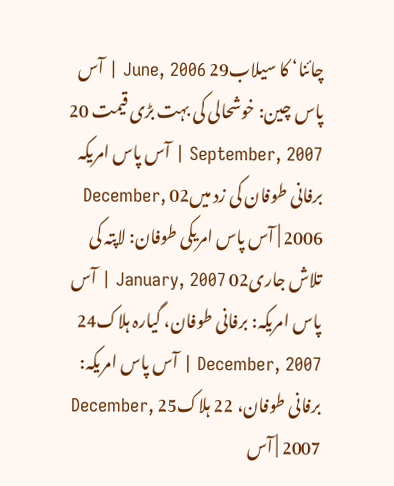چائنا‘ کا سیلاب29 June, 2006 | آس پاس چین: خوشحالی کی بہت بڑی قیمت 20 September, 2007 | آس پاس امریکہ برفانی طوفان کی زد میں02 December, 2006 | آس پاس امریکی طوفان: لاپتہ کی تلاش جاری02 January, 2007 | آس پاس امریکہ: برفانی طوفان، گیارہ ہلاک24 December, 2007 | آس پاس امریکہ: برفانی طوفان، 22 ہلاک25 December, 2007 | آس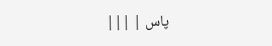پاس | |||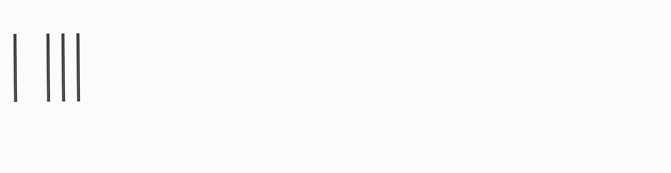| |||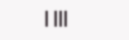| |||